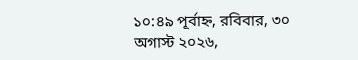১০:৪৯ পূর্বাহ্ন, রবিবার, ৩০ অগাস্ট ২০২৬,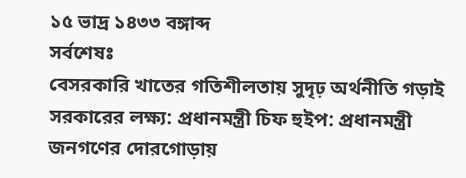১৫ ভাদ্র ১৪৩৩ বঙ্গাব্দ
সর্বশেষঃ
বেসরকারি খাতের গতিশীলতায় সুদৃঢ় অর্থনীতি গড়াই সরকারের লক্ষ্য: প্রধানমন্ত্রী চিফ হুইপ: প্রধানমন্ত্রী জনগণের দোরগোড়ায়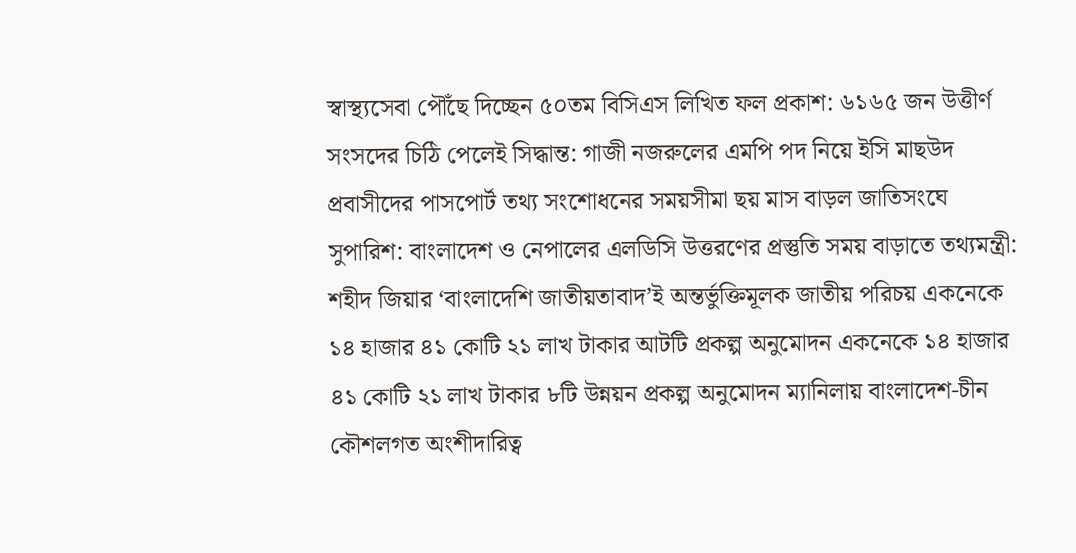স্বাস্থ্যসেবা পৌঁছে দিচ্ছেন ৫০তম বিসিএস লিখিত ফল প্রকাশ: ৬১৬৫ জন উত্তীর্ণ সংসদের চিঠি পেলেই সিদ্ধান্ত: গাজী নজরুলের এমপি পদ নিয়ে ইসি মাছউদ প্রবাসীদের পাসপোর্ট তথ্য সংশোধনের সময়সীমা ছয় মাস বাড়ল জাতিসংঘে সুপারিশ: বাংলাদেশ ও নেপালের এলডিসি উত্তরণের প্রস্তুতি সময় বাড়াতে তথ্যমন্ত্রী: শহীদ জিয়ার ‘বাংলাদেশি জাতীয়তাবাদ’ই অন্তর্ভুক্তিমূলক জাতীয় পরিচয় একনেকে ১৪ হাজার ৪১ কোটি ২১ লাখ টাকার আটটি প্রকল্প অনুমোদন একনেকে ১৪ হাজার ৪১ কোটি ২১ লাখ টাকার ৮টি উন্নয়ন প্রকল্প অনুমোদন ম্যানিলায় বাংলাদেশ-চীন কৌশলগত অংশীদারিত্ব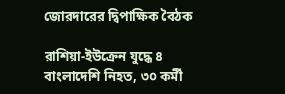জোরদারের দ্বিপাক্ষিক বৈঠক

রাশিয়া-ইউক্রেন যুদ্ধে ৪ বাংলাদেশি নিহত, ৩০ কর্মী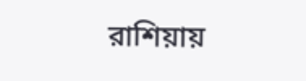রাশিয়ায়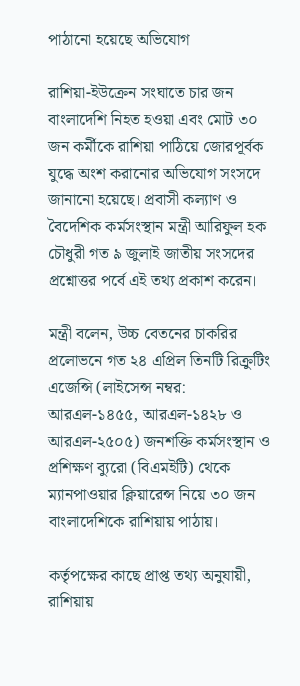পাঠানো হয়েছে অভিযোগ

রাশিয়া-ইউক্রেন সংঘাতে চার জন বাংলাদেশি নিহত হওয়া এবং মোট ৩০ জন কর্মীকে রাশিয়া পাঠিয়ে জোরপূর্বক যুদ্ধে অংশ করানোর অভিযোগ সংসদে জানানো হয়েছে। প্রবাসী কল্যাণ ও বৈদেশিক কর্মসংস্থান মন্ত্রী আরিফুল হক চৌধুরী গত ৯ জুলাই জাতীয় সংসদের প্রশ্নোত্তর পর্বে এই তথ্য প্রকাশ করেন।

মন্ত্রী বলেন, উচ্চ বেতনের চাকরির প্রলোভনে গত ২৪ এপ্রিল তিনটি রিক্রুটিং এজেন্সি (লাইসেন্স নম্বর: আরএল-১৪৫৫, আরএল-১৪২৮ ও আরএল-২৫০৫) জনশক্তি কর্মসংস্থান ও প্রশিক্ষণ ব্যুরো (বিএমইটি) থেকে ম্যানপাওয়ার ক্লিয়ারেন্স নিয়ে ৩০ জন বাংলাদেশিকে রাশিয়ায় পাঠায়।

কর্তৃপক্ষের কাছে প্রাপ্ত তথ্য অনুযায়ী, রাশিয়ায়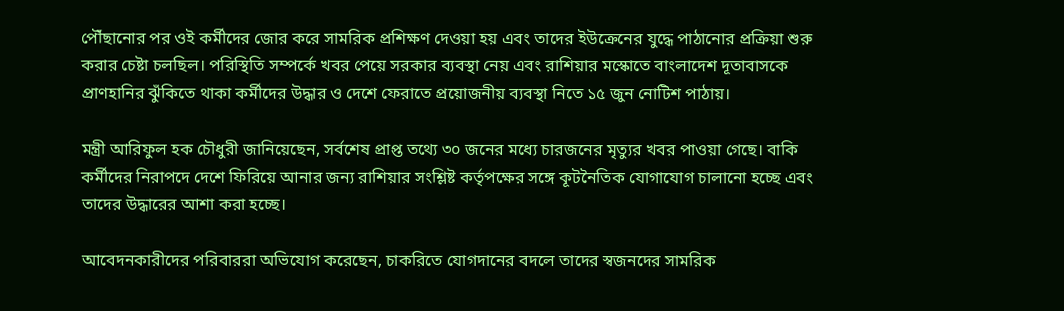পৌঁছানোর পর ওই কর্মীদের জোর করে সামরিক প্রশিক্ষণ দেওয়া হয় এবং তাদের ইউক্রেনের যুদ্ধে পাঠানোর প্রক্রিয়া শুরু করার চেষ্টা চলছিল। পরিস্থিতি সম্পর্কে খবর পেয়ে সরকার ব্যবস্থা নেয় এবং রাশিয়ার মস্কোতে বাংলাদেশ দূতাবাসকে প্রাণহানির ঝুঁকিতে থাকা কর্মীদের উদ্ধার ও দেশে ফেরাতে প্রয়োজনীয় ব্যবস্থা নিতে ১৫ জুন নোটিশ পাঠায়।

মন্ত্রী আরিফুল হক চৌধুরী জানিয়েছেন, সর্বশেষ প্রাপ্ত তথ্যে ৩০ জনের মধ্যে চারজনের মৃত্যুর খবর পাওয়া গেছে। বাকি কর্মীদের নিরাপদে দেশে ফিরিয়ে আনার জন্য রাশিয়ার সংশ্লিষ্ট কর্তৃপক্ষের সঙ্গে কূটনৈতিক যোগাযোগ চালানো হচ্ছে এবং তাদের উদ্ধারের আশা করা হচ্ছে।

আবেদনকারীদের পরিবাররা অভিযোগ করেছেন, চাকরিতে যোগদানের বদলে তাদের স্বজনদের সামরিক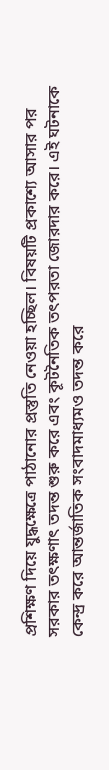প্রশিক্ষণ দিয়ে যুদ্ধক্ষেত্রে পাঠানোর প্রস্তুতি নেওয়া হচ্ছিল। বিষয়টি প্রকাশ্যে আসার পর সরকার তৎক্ষণাৎ তদন্ত শুরু করে এবং কূটনৈতিক তৎপরতা জোরদার করে। এই ঘটনাকে কেন্দ্র করে আন্তর্জাতিক সংবাদমাধ্যমও তদন্ত করে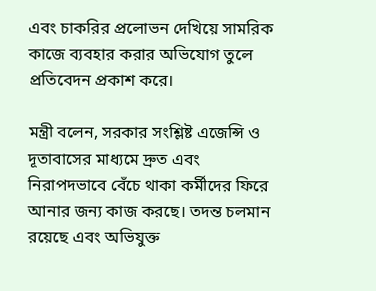এবং চাকরির প্রলোভন দেখিয়ে সামরিক কাজে ব্যবহার করার অভিযোগ তুলে প্রতিবেদন প্রকাশ করে।

মন্ত্রী বলেন, সরকার সংশ্লিষ্ট এজেন্সি ও দূতাবাসের মাধ্যমে দ্রুত এবং নিরাপদভাবে বেঁচে থাকা কর্মীদের ফিরে আনার জন্য কাজ করছে। তদন্ত চলমান রয়েছে এবং অভিযুক্ত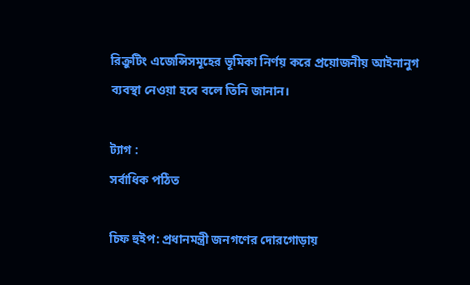রিক্রুটিং এজেন্সিসমূহের ভূমিকা নির্ণয় করে প্রয়োজনীয় আইনানুগ ব্যবস্থা নেওয়া হবে বলে তিনি জানান।

ট্যাগ :
সর্বাধিক পঠিত

চিফ হুইপ: প্রধানমন্ত্রী জনগণের দোরগোড়ায়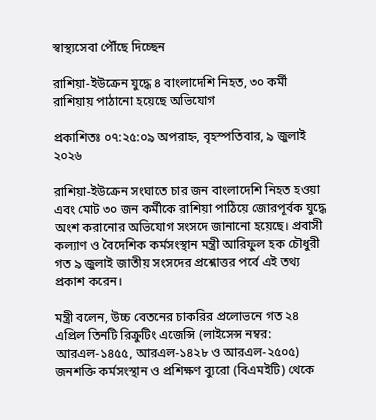স্বাস্থ্যসেবা পৌঁছে দিচ্ছেন

রাশিয়া-ইউক্রেন যুদ্ধে ৪ বাংলাদেশি নিহত, ৩০ কর্মী রাশিয়ায় পাঠানো হয়েছে অভিযোগ

প্রকাশিতঃ ০৭:২৫:০৯ অপরাহ্ন, বৃহস্পতিবার, ৯ জুলাই ২০২৬

রাশিয়া-ইউক্রেন সংঘাতে চার জন বাংলাদেশি নিহত হওয়া এবং মোট ৩০ জন কর্মীকে রাশিয়া পাঠিয়ে জোরপূর্বক যুদ্ধে অংশ করানোর অভিযোগ সংসদে জানানো হয়েছে। প্রবাসী কল্যাণ ও বৈদেশিক কর্মসংস্থান মন্ত্রী আরিফুল হক চৌধুরী গত ৯ জুলাই জাতীয় সংসদের প্রশ্নোত্তর পর্বে এই তথ্য প্রকাশ করেন।

মন্ত্রী বলেন, উচ্চ বেতনের চাকরির প্রলোভনে গত ২৪ এপ্রিল তিনটি রিক্রুটিং এজেন্সি (লাইসেন্স নম্বর: আরএল-১৪৫৫, আরএল-১৪২৮ ও আরএল-২৫০৫) জনশক্তি কর্মসংস্থান ও প্রশিক্ষণ ব্যুরো (বিএমইটি) থেকে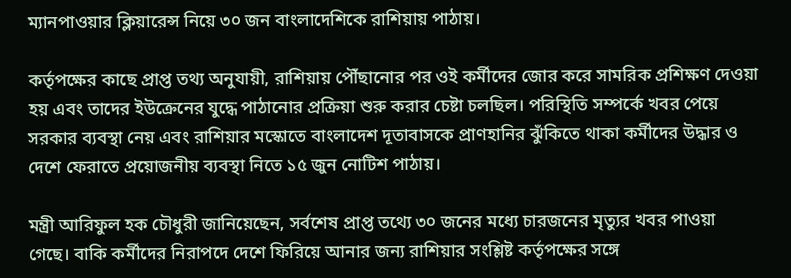ম্যানপাওয়ার ক্লিয়ারেন্স নিয়ে ৩০ জন বাংলাদেশিকে রাশিয়ায় পাঠায়।

কর্তৃপক্ষের কাছে প্রাপ্ত তথ্য অনুযায়ী, রাশিয়ায় পৌঁছানোর পর ওই কর্মীদের জোর করে সামরিক প্রশিক্ষণ দেওয়া হয় এবং তাদের ইউক্রেনের যুদ্ধে পাঠানোর প্রক্রিয়া শুরু করার চেষ্টা চলছিল। পরিস্থিতি সম্পর্কে খবর পেয়ে সরকার ব্যবস্থা নেয় এবং রাশিয়ার মস্কোতে বাংলাদেশ দূতাবাসকে প্রাণহানির ঝুঁকিতে থাকা কর্মীদের উদ্ধার ও দেশে ফেরাতে প্রয়োজনীয় ব্যবস্থা নিতে ১৫ জুন নোটিশ পাঠায়।

মন্ত্রী আরিফুল হক চৌধুরী জানিয়েছেন, সর্বশেষ প্রাপ্ত তথ্যে ৩০ জনের মধ্যে চারজনের মৃত্যুর খবর পাওয়া গেছে। বাকি কর্মীদের নিরাপদে দেশে ফিরিয়ে আনার জন্য রাশিয়ার সংশ্লিষ্ট কর্তৃপক্ষের সঙ্গে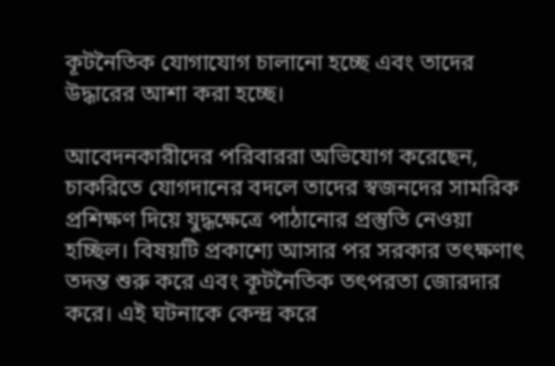কূটনৈতিক যোগাযোগ চালানো হচ্ছে এবং তাদের উদ্ধারের আশা করা হচ্ছে।

আবেদনকারীদের পরিবাররা অভিযোগ করেছেন, চাকরিতে যোগদানের বদলে তাদের স্বজনদের সামরিক প্রশিক্ষণ দিয়ে যুদ্ধক্ষেত্রে পাঠানোর প্রস্তুতি নেওয়া হচ্ছিল। বিষয়টি প্রকাশ্যে আসার পর সরকার তৎক্ষণাৎ তদন্ত শুরু করে এবং কূটনৈতিক তৎপরতা জোরদার করে। এই ঘটনাকে কেন্দ্র করে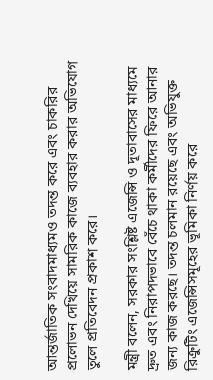আন্তর্জাতিক সংবাদমাধ্যমও তদন্ত করে এবং চাকরির প্রলোভন দেখিয়ে সামরিক কাজে ব্যবহার করার অভিযোগ তুলে প্রতিবেদন প্রকাশ করে।

মন্ত্রী বলেন, সরকার সংশ্লিষ্ট এজেন্সি ও দূতাবাসের মাধ্যমে দ্রুত এবং নিরাপদভাবে বেঁচে থাকা কর্মীদের ফিরে আনার জন্য কাজ করছে। তদন্ত চলমান রয়েছে এবং অভিযুক্ত রিক্রুটিং এজেন্সিসমূহের ভূমিকা নির্ণয় করে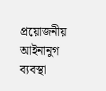প্রয়োজনীয় আইনানুগ ব্যবস্থা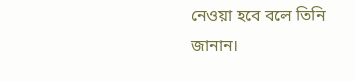নেওয়া হবে বলে তিনি জানান।